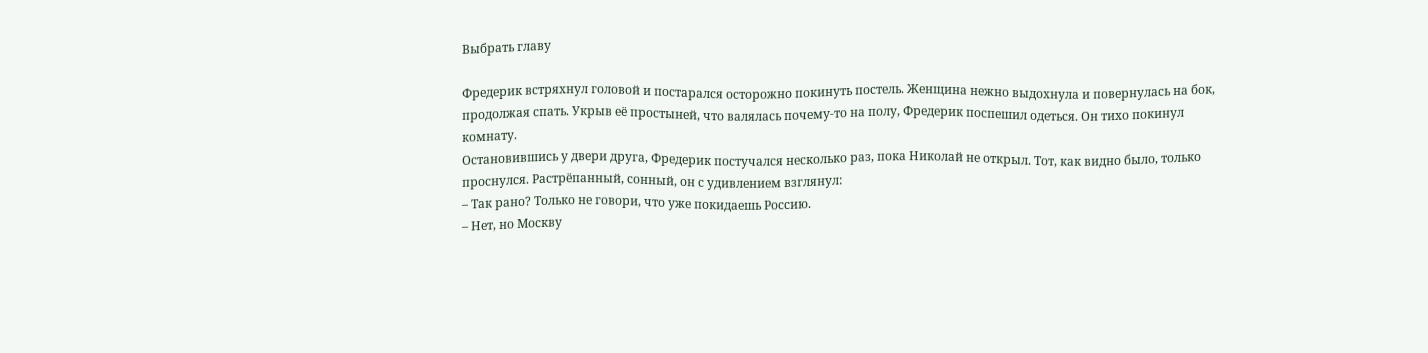Выбрать главу

Фредерик встряхнул головой и постарался осторожно покинуть постель. Женщина нежно выдохнула и повернулась на бок, продолжая спать. Укрыв её простыней, что валялась почему-то на полу, Фредерик поспешил одеться. Он тихо покинул комнату.
Остановившись у двери друга, Фредерик постучался несколько раз, пока Николай не открыл. Тот, как видно было, только проснулся. Растрёпанный, сонный, он с удивлением взглянул:
– Так рано? Только не говори, что уже покидаешь Россию.
– Нет, но Москву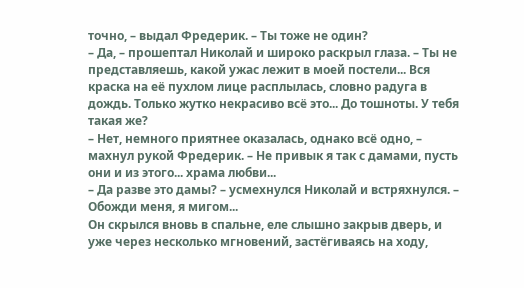точно, – выдал Фредерик. – Ты тоже не один?
– Да, – прошептал Николай и широко раскрыл глаза. – Ты не представляешь, какой ужас лежит в моей постели... Вся краска на её пухлом лице расплылась, словно радуга в дождь. Только жутко некрасиво всё это... До тошноты. У тебя такая же?
– Нет, немного приятнее оказалась, однако всё одно, – махнул рукой Фредерик. – Не привык я так с дамами, пусть они и из этого... храма любви...
– Да разве это дамы? – усмехнулся Николай и встряхнулся. – Обожди меня, я мигом...
Он скрылся вновь в спальне, еле слышно закрыв дверь, и уже через несколько мгновений, застёгиваясь на ходу,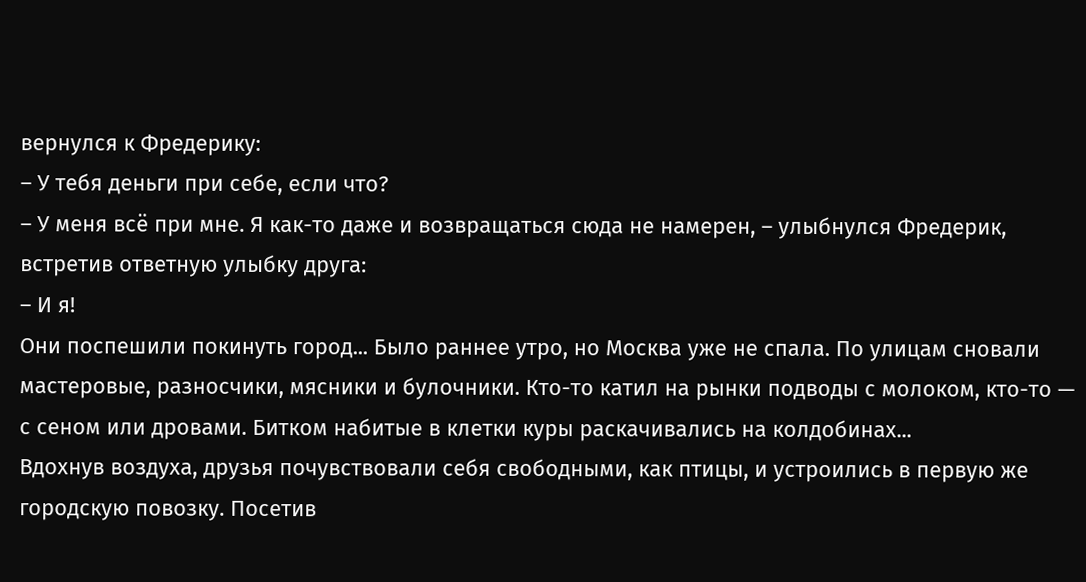вернулся к Фредерику:
– У тебя деньги при себе, если что?
– У меня всё при мне. Я как-то даже и возвращаться сюда не намерен, – улыбнулся Фредерик, встретив ответную улыбку друга:
– И я!
Они поспешили покинуть город... Было раннее утро, но Москва уже не спала. По улицам сновали мастеровые, разносчики, мясники и булочники. Кто-то катил на рынки подводы с молоком, кто-то — с сеном или дровами. Битком набитые в клетки куры раскачивались на колдобинах...
Вдохнув воздуха, друзья почувствовали себя свободными, как птицы, и устроились в первую же городскую повозку. Посетив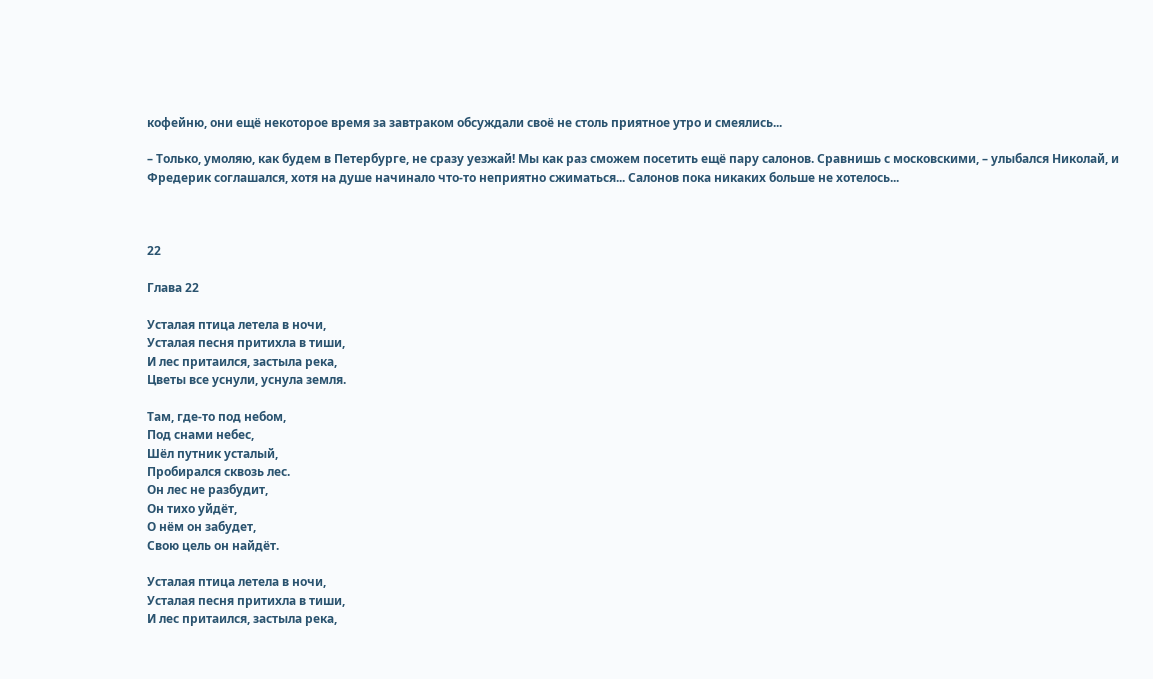кофейню, они ещё некоторое время за завтраком обсуждали своё не столь приятное утро и смеялись...

– Только, умоляю, как будем в Петербурге, не сразу уезжай! Мы как раз сможем посетить ещё пару салонов. Сравнишь с московскими, – улыбался Николай, и Фредерик соглашался, хотя на душе начинало что-то неприятно сжиматься... Салонов пока никаких больше не хотелось...



22

Глава 22

Усталая птица летела в ночи,
Усталая песня притихла в тиши,
И лес притаился, застыла река,
Цветы все уснули, уснула земля.

Там, где-то под небом,
Под снами небес,
Шёл путник усталый,
Пробирался сквозь лес.
Он лес не разбудит,
Он тихо уйдёт,
О нём он забудет,
Свою цель он найдёт.

Усталая птица летела в ночи,
Усталая песня притихла в тиши,
И лес притаился, застыла река,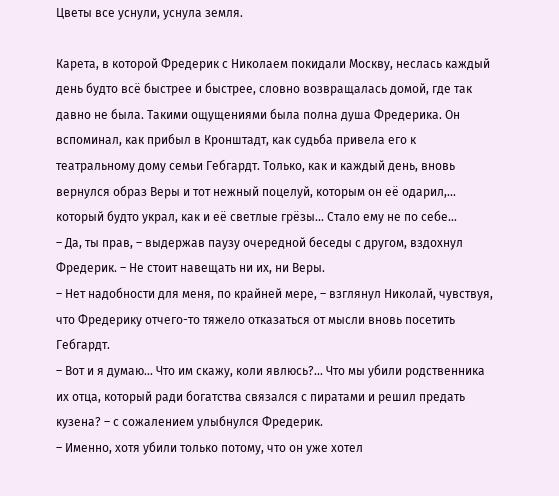Цветы все уснули, уснула земля.

Карета, в которой Фредерик с Николаем покидали Москву, неслась каждый день будто всё быстрее и быстрее, словно возвращалась домой, где так давно не была. Такими ощущениями была полна душа Фредерика. Он вспоминал, как прибыл в Кронштадт, как судьба привела его к театральному дому семьи Гебгардт. Только, как и каждый день, вновь вернулся образ Веры и тот нежный поцелуй, которым он её одарил,... который будто украл, как и её светлые грёзы... Стало ему не по себе...
– Да, ты прав, – выдержав паузу очередной беседы с другом, вздохнул Фредерик. – Не стоит навещать ни их, ни Веры.
– Нет надобности для меня, по крайней мере, – взглянул Николай, чувствуя, что Фредерику отчего-то тяжело отказаться от мысли вновь посетить Гебгардт.
– Вот и я думаю... Что им скажу, коли явлюсь?... Что мы убили родственника их отца, который ради богатства связался с пиратами и решил предать кузена? – с сожалением улыбнулся Фредерик.
– Именно, хотя убили только потому, что он уже хотел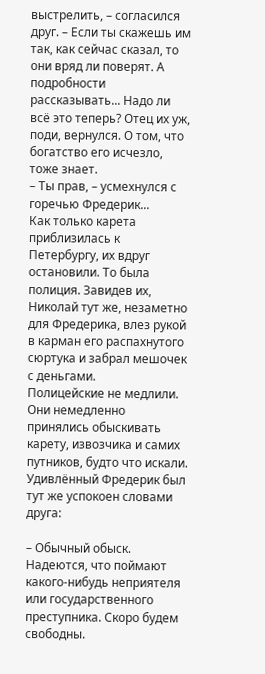выстрелить, – согласился друг. – Если ты скажешь им так, как сейчас сказал, то они вряд ли поверят. А подробности рассказывать... Надо ли всё это теперь? Отец их уж, поди, вернулся. О том, что богатство его исчезло, тоже знает.
– Ты прав, – усмехнулся с горечью Фредерик...
Как только карета приблизилась к Петербургу, их вдруг остановили. То была полиция. Завидев их, Николай тут же, незаметно для Фредерика, влез рукой в карман его распахнутого сюртука и забрал мешочек с деньгами.
Полицейские не медлили. Они немедленно принялись обыскивать карету, извозчика и самих путников, будто что искали. Удивлённый Фредерик был тут же успокоен словами друга:

– Обычный обыск. Надеются, что поймают какого-нибудь неприятеля или государственного преступника. Скоро будем свободны.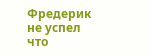Фредерик не успел что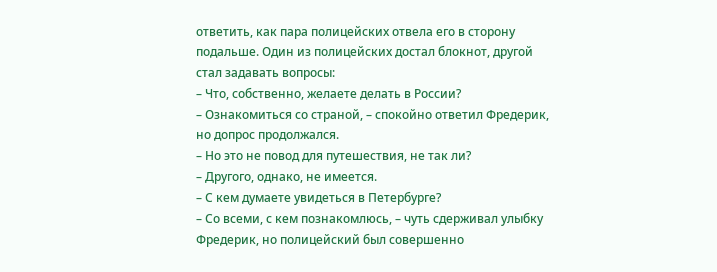ответить, как пара полицейских отвела его в сторону подальше. Один из полицейских достал блокнот, другой стал задавать вопросы:
– Что, собственно, желаете делать в России?
– Ознакомиться со страной, – спокойно ответил Фредерик, но допрос продолжался.
– Но это не повод для путешествия, не так ли?
– Другого, однако, не имеется.
– С кем думаете увидеться в Петербурге?
– Со всеми, с кем познакомлюсь, – чуть сдерживал улыбку Фредерик, но полицейский был совершенно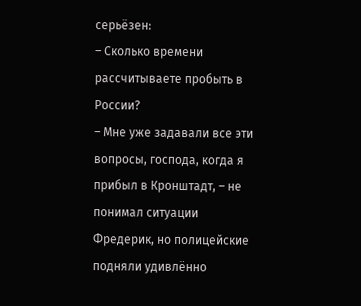серьёзен:
– Сколько времени рассчитываете пробыть в России?
– Мне уже задавали все эти вопросы, господа, когда я прибыл в Кронштадт, – не понимал ситуации Фредерик, но полицейские подняли удивлённо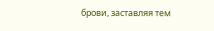брови, заставляя тем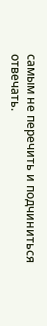самым не перечить и подчиниться отвечать.